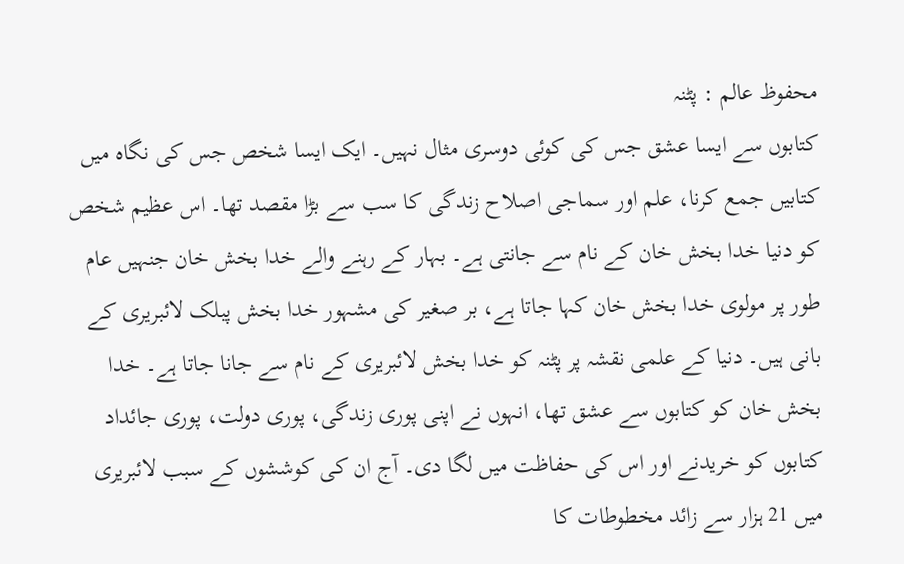محفوظ عالم : پٹنہ
کتابوں سے ایسا عشق جس کی کوئی دوسری مثال نہیں۔ ایک ایسا شخص جس کی نگاہ میں کتابیں جمع کرنا، علم اور سماجی اصلاح زندگی کا سب سے بڑا مقصد تھا۔ اس عظیم شخص کو دنیا خدا بخش خان کے نام سے جانتی ہے۔ بہار کے رہنے والے خدا بخش خان جنہیں عام طور پر مولوی خدا بخش خان کہا جاتا ہے، بر صغیر کی مشہور خدا بخش پبلک لائبریری کے بانی ہیں۔ دنیا کے علمی نقشہ پر پٹنہ کو خدا بخش لائبریری کے نام سے جانا جاتا ہے۔ خدا بخش خان کو کتابوں سے عشق تھا، انہوں نے اپنی پوری زندگی، پوری دولت، پوری جائداد کتابوں کو خریدنے اور اس کی حفاظت میں لگا دی۔ آج ان کی کوششوں کے سبب لائبریری میں 21 ہزار سے زائد مخطوطات کا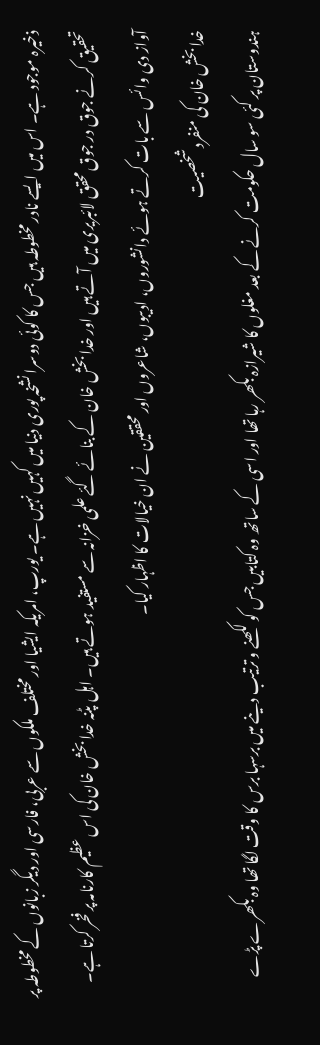ذخیرہ موجود ہے۔ اس میں ایسے نادر مخطوطہ ہیں جس کا کوئی دوسرا نشخہ پوری دنیا میں کہیں نہیں ہے۔ یورپ، امریکہ ایشیا اور مختلف ملکوں سے عربی، فارسی اور دیگر زبانوں کے مخطوطہ پر تحقیق کرنے جوق در جوق محقق لائبریری میں آتے ہیں اور خدا بخش خان کے بنائے گئے علمی خزانہ سے مستفید ہوتے ہیں۔ اہل پٹنہ خدا بخش خان کی اس عظیم کارنامہ پر فخر کرتا ہے۔
آواز دی وائس سے بات کرتے ہوئے دانشوروں، ادیبوں، شاعروں اور محققین نے ان خیالات کا اظہار کیا۔
خدا بخش خان کی منفرد شخصیت
ہندوستان پر کئی سو سال حکومت کرنے کے بعد مغلوں کا شیرازہ بکھر رہا تھا اور اسی کے ساتھ وہ کتابیں جس کو لکھنے و ترتیب دینے میں برسہا برس کا وقت لگا تھا وہ بکھرے پڑے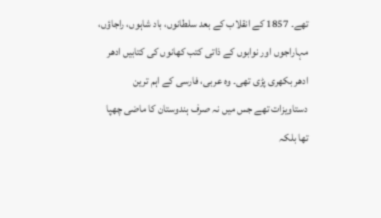تھے۔ 1857 کے انقلاب کے بعد سلطانوں، باد شاہوں، راجاؤں، مہاراجوں اور نوابوں کے ذاتی کتب کھانوں کی کتابیں ادھر ادھر بکھری پڑی تھی۔ وہ عربی، فارسی کے اہم ترین دستاویزات تھے جس میں نہ صرف ہندوستان کا ماضی چھپا تھا بلکہ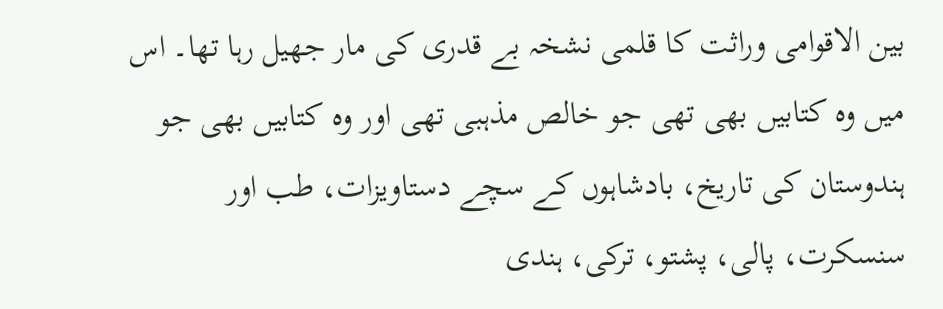بین الاقوامی وراثت کا قلمی نشخہ بے قدری کی مار جھیل رہا تھا۔ اس میں وہ کتابیں بھی تھی جو خالص مذہبی تھی اور وہ کتابیں بھی جو ہندوستان کی تاریخ، بادشاہوں کے سچے دستاویزات، طب اور سنسکرت، پالی، پشتو، ترکی، ہندی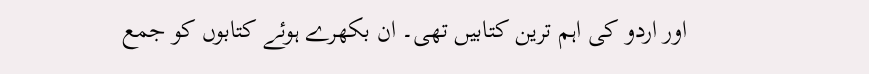اور اردو کی اہم ترین کتابیں تھی۔ ان بکھرے ہوئے کتابوں کو جمع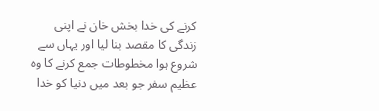کرنے کی خدا بخش خان نے اپنی زندگی کا مقصد بنا لیا اور یہاں سے شروع ہوا مخطوطات جمع کرنے کا وہ عظیم سفر جو بعد میں دنیا کو خدا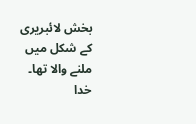بخش لائبریری کے شکل میں ملنے والا تھا۔
خدا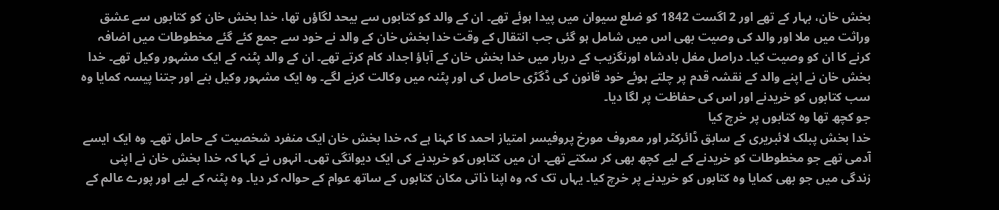بخش خان، بہار کے تھے اور 2 اگست 1842 کو ضلع سیوان میں پیدا ہوئے تھے۔ ان کے والد کو کتابوں سے بیحد لگاؤں تھا، خدا بخش خان کو کتابوں سے عشق وراثت میں ملا اور والد کی وصیت بھی اس میں شامل ہو گئی جب انتقال کے وقت خدا بخش خان کے والد نے خود سے جمع کئے گئے مخطوطات میں اضافہ کرنے کا ان کو وصیت کیا۔ دراصل مغل بادشاہ اورنگزیب کے دربار میں خدا بخش خان کے آباؤ اجداد کام کرتے تھے۔ ان کے والد پٹنہ کے ایک مشہور وکیل تھے۔ خدا بخش خان نے اپنے والد کے نقشہ قدم پر چلتے ہوئے خود قانون کی ڈگڑی حاصل کی اور پٹنہ میں وکالت کرنے لگے۔ وہ ایک مشہور وکیل بنے اور جتنا پیسہ کمایا وہ سب کتابوں کو خریدنے اور اس کی حفاظت پر لگا دیا۔
جو کچھ تھا وہ کتابوں پر خرچ کیا
خدا بخش پبلک لائبریری کے سابق ڈائرکٹر اور معروف مورخ پروفیسر امتیاز احمد کا کہنا ہے کہ خدا بخش خان ایک منفرد شخصیت کے حامل تھے۔ وہ ایک ایسے آدمی تھے جو مخطوطات کو خریدنے کے لیے کچھ بھی کر سکتے تھے۔ ان میں کتابوں کو خریدنے کی ایک دیوانگی تھی۔ انہوں نے کہا کہ خدا بخش خان نے اپنی زندگی میں جو بھی کمایا وہ کتابوں کو خریدنے پر خرچ کیا۔ یہاں تک کہ وہ اپنا ذاتی مکان کتابوں کے ساتھ عوام کے حوالہ کر دیا۔ وہ پٹنہ کے لیے اور پورے عالم کے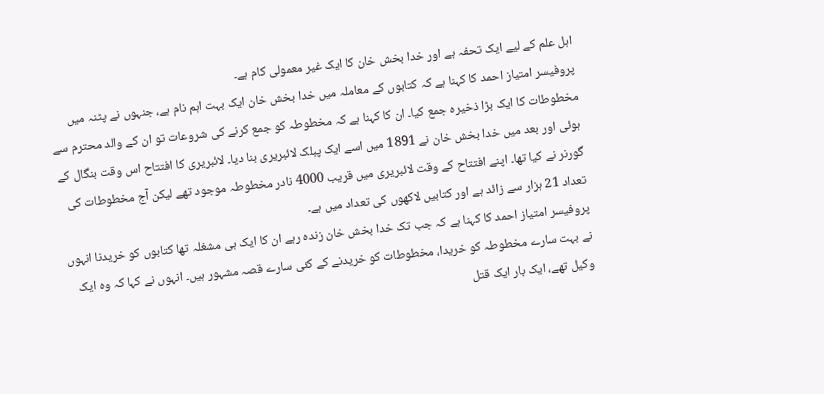اہل علم کے لیے ایک تحفہ ہے اور خدا بخش خان کا ایک غیر معمولی کام ہے۔
پروفیسر امتیاز احمد کا کہنا ہے کہ کتابوں کے معاملہ میں خدا بخش خان ایک بہت اہم نام ہے، جنہوں نے پٹنہ میں مخطوطات کا ایک بڑا ذخیرہ جمع کیا۔ ان کا کہنا ہے کہ مخطوطہ کو جمع کرنے کی شروعات تو ان کے والد محترم سے ہوئی اور بعد میں خدا بخش خان نے 1891 میں اسے ایک پبلک لائبریری بنا دیا۔ لائبریری کا افتتاح اس وقت بنگال کے گورنر نے کیا تھا۔ اپنے افتتاح کے وقت لائبریری میں قریب 4000 نادر مخطوطہ موجود تھے لیکن آج مخطوطات کی تعداد 21 ہزار سے زائد ہے اور کتابیں لاکھوں کی تعداد میں ہے۔
پروفیسر امتیاز احمد کا کہنا ہے کہ جب تک خدا بخش خان زندہ رہے ان کا ایک ہی مشغلہ تھا کتابوں کو خریدنا انہوں نے بہت سارے مخطوطہ کو خریدا، مخطوطات کو خریدنے کے کئی سارے قصہ مشہور ہیں۔ انہوں نے کہا کہ وہ ایک وکیل تھے، ایک بار ایک قتل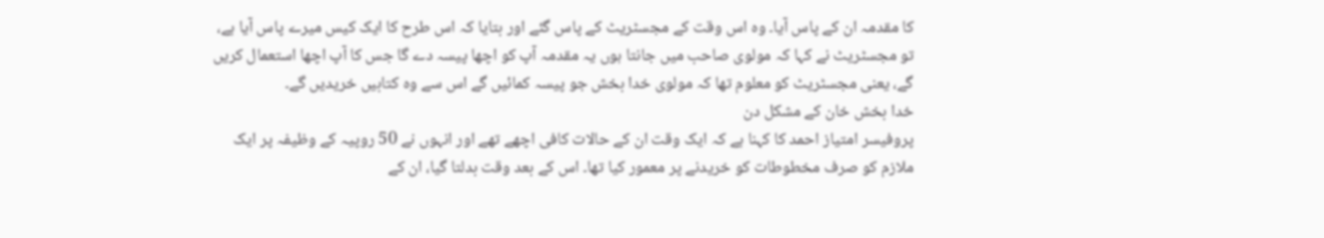کا مقدمہ ان کے پاس آیا۔ وہ اس وقت کے مجسٹریٹ کے پاس گئے اور بتایا کہ اس طرح کا ایک کیس میرے پاس آیا ہے، تو مجسٹریٹ نے کہا کہ مولوی صاحب میں جانتا ہوں یہ مقدمہ آپ کو اچھا پیسہ دے گا جس کا آپ اچھا استعمال کریں گے، یعنی مجسٹریٹ کو معلوم تھا کہ مولوی خدا بخش جو پیسہ کمائیں گے اس سے وہ کتابیں خریدیں گے۔
خدا بخش خان کے مشکل دن
پروفیسر امتیاز احمد کا کہنا ہے کہ ایک وقت ان کے حالات کافی اچھے تھے اور انہوں نے 50 روپیہ کے وظیفہ پر ایک ملازم کو صرف مخطوطات کو خریدنے پر معمور کیا تھا۔ اس کے بعد وقت بدلتا گیا، ان کے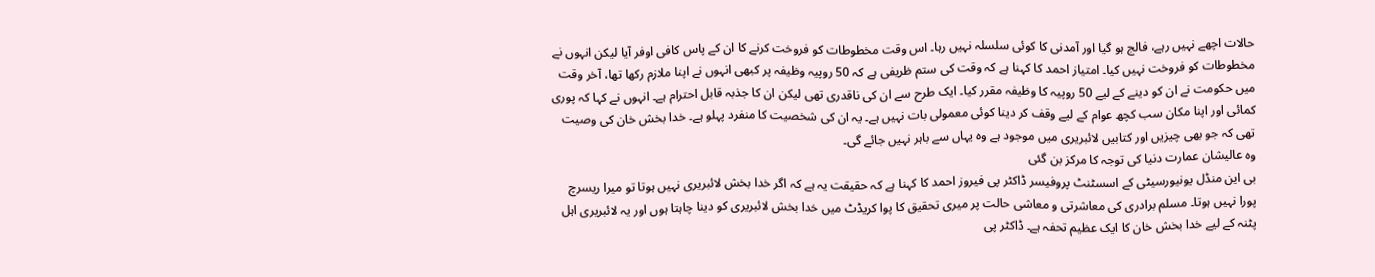حالات اچھے نہیں رہے، فالج ہو گیا اور آمدنی کا کوئی سلسلہ نہیں رہا۔ اس وقت مخطوطات کو فروخت کرنے کا ان کے پاس کافی اوفر آیا لیکن انہوں نے مخطوطات کو فروخت نہیں کیا۔ امتیاز احمد کا کہنا ہے کہ وقت کی ستم ظریفی ہے کہ 50 روپیہ وظیفہ پر کبھی انہوں نے اپنا ملازم رکھا تھا، آخر وقت میں حکومت نے ان کو دینے کے لیے 50 روپیہ کا وظیفہ مقرر کیا۔ ایک طرح سے ان کی ناقدری تھی لیکن ان کا جذبہ قابل احترام ہے۔ انہوں نے کہا کہ پوری کمائی اور اپنا مکان سب کچھ عوام کے لیے وقف کر دینا کوئی معمولی بات نہیں ہے۔ یہ ان کی شخصیت کا منفرد پہلو ہے۔ خدا بخش خان کی وصیت تھی کہ جو بھی چیزیں اور کتابیں لائبریری میں موجود ہے وہ یہاں سے باہر نہیں جائے گی۔
وہ عالیشان عمارت دنیا کی توجہ کا مرکز بن گئی
بی این منڈل یونیورسیٹی کے اسسٹنٹ پروفیسر ڈاکٹر پی فیروز احمد کا کہنا ہے کہ حقیقت یہ ہے کہ اگر خدا بخش لائبریری نہیں ہوتا تو میرا ریسرچ پورا نہیں ہوتا۔ مسلم برادری کی معاشرتی و معاشی حالت پر میری تحقیق کا پوا کریڈٹ میں خدا بخش لائبریری کو دینا چاہتا ہوں اور یہ لائبریری اہل پٹنہ کے لیے خدا بخش خان کا ایک عظیم تحفہ ہے۔ ڈاکٹر پی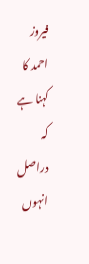فیروز احمد کا کہنا ہے کہ دراصل انہوں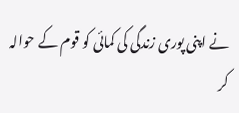نے اپنی پوری زندگی کی کمائی کو قوم کے حوالہ کر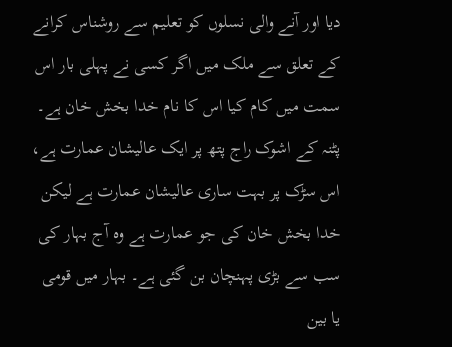دیا اور آنے والی نسلوں کو تعلیم سے روشناس کرانے کے تعلق سے ملک میں اگر کسی نے پہلی بار اس سمت میں کام کیا اس کا نام خدا بخش خان ہے۔ پٹنہ کے اشوک راج پتھ پر ایک عالیشان عمارت ہے، اس سڑک پر بہت ساری عالیشان عمارت ہے لیکن خدا بخش خان کی جو عمارت ہے وہ آج بہار کی سب سے بڑی پہنچان بن گئی ہے۔ بہار میں قومی یا بین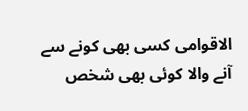الاقوامی کسی بھی کونے سے آنے والا کوئی بھی شخص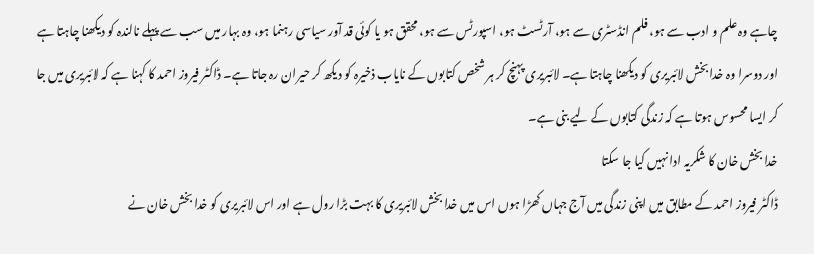چاہے وہ علم و ادب سے ہو، فلم انڈسٹری سے ہو، آرٹسٹ ہو، اسپورٹس سے ہو، محقق ہو یا کوئی قد آور سیاسی رہنما ہو، وہ بہار میں سب سے پہلے نالندہ کو دیکھنا چاہتا ہے اور دوسرا وہ خدا بخش لائبریری کو دیکھنا چاہتا ہے۔ لائبریری پہنچ کر ہر شخص کتابوں کے نایاب ذخیرہ کو دیکھ کر حیران رہ جاتا ہے۔ ڈاکٹر فیروز احمد کا کہنا ہے کہ لائبریری میں جا کر ایسا محسوس ہوتا ہے کہ زندگی کتابوں کے لیے بنی ہے۔
خدا بخش خان کا شکریہ ادا نہیں کیا جا سکتا
ڈاکٹر فیروز احمد کے مطابق میں اپنی زندگی میں آج جہاں کھڑا ہوں اس میں خدا بخش لائبریری کا بہت بڑا رول ہے اور اس لائبریری کو خدا بخش خان نے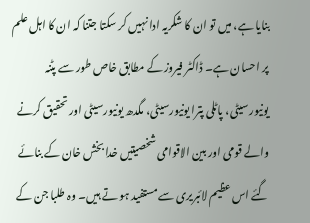بنایا ہے، میں تو ان کا شکریہ ادا نہیں کر سکتا جتنا کہ ان کا اہل علم پر احسان ہے۔ ڈاکٹر فیروز کے مطابق خاص طور سے پٹنہ یونیورسیٹی، پاٹلی پترا یونیورسیٹی، مگدھ یونیورسیٹی اور تحقیق کرنے والے قومی اور بین الاقوامی شخصیتیں خدا بخش خان کے بنائے گئے اس عظیم لائبریری سے مستفید ہو تے ہیں۔ وہ طلبا جن کے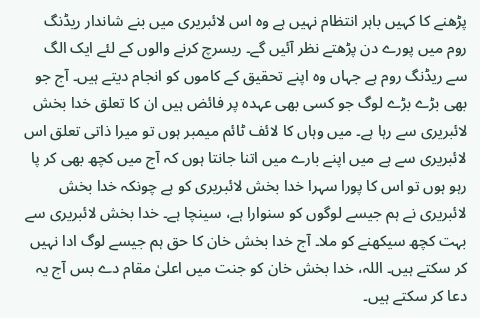پڑھنے کا کہیں باہر انتظام نہیں ہے وہ اس لائبریری میں بنے شاندار ریڈنگ روم میں پورے دن پڑھتے نظر آئیں گے۔ ریسرچ کرنے والوں کے لئے ایک الگ سے ریڈنگ روم ہے جہاں وہ اپنے تحقیق کے کاموں کو انجام دیتے ہیں۔ آج جو بھی بڑے بڑے لوگ جو کسی بھی عہدہ پر فائض ہیں ان کا تعلق خدا بخش لائبریری سے رہا ہے۔ میں وہاں کا لائف ٹائم میمبر ہوں تو میرا ذاتی تعلق اس لائبریری سے ہے میں اپنے بارے میں اتنا جانتا ہوں کہ آج میں کچھ بھی کر پا رہو ہوں تو اس کا پورا سہرا خدا بخش لائبریری کو ہے چونکہ خدا بخش لائبریری نے ہم جیسے لوگوں کو سنوارا ہے، سینچا ہے۔ خدا بخش لائبریری سے بہت کچھ سیکھنے کو ملا۔ آج خدا بخش خان کا حق ہم جیسے لوگ ادا نہیں کر سکتے ہیں۔ اللہ، خدا بخش خان کو جنت میں اعلیٰ مقام دے بس آج یہ دعا کر سکتے ہیں۔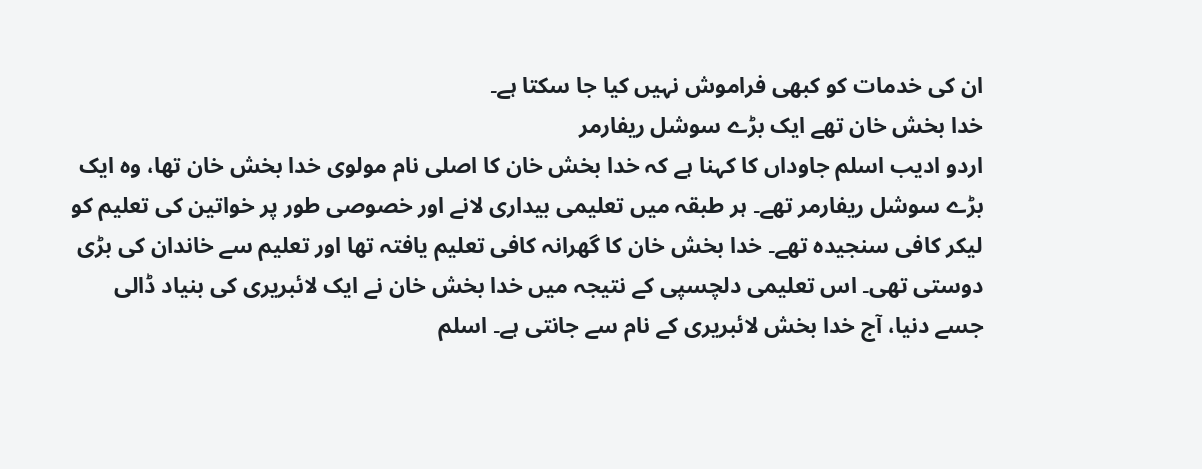ان کی خدمات کو کبھی فراموش نہیں کیا جا سکتا ہے۔
خدا بخش خان تھے ایک بڑے سوشل ریفارمر
اردو ادیب اسلم جاوداں کا کہنا ہے کہ خدا بخش خان کا اصلی نام مولوی خدا بخش خان تھا، وہ ایک بڑے سوشل ریفارمر تھے۔ ہر طبقہ میں تعلیمی بیداری لانے اور خصوصی طور پر خواتین کی تعلیم کو لیکر کافی سنجیدہ تھے۔ خدا بخش خان کا گھرانہ کافی تعلیم یافتہ تھا اور تعلیم سے خاندان کی بڑی دوستی تھی۔ اس تعلیمی دلچسپی کے نتیجہ میں خدا بخش خان نے ایک لائبریری کی بنیاد ڈالی جسے دنیا، آج خدا بخش لائبریری کے نام سے جانتی ہے۔ اسلم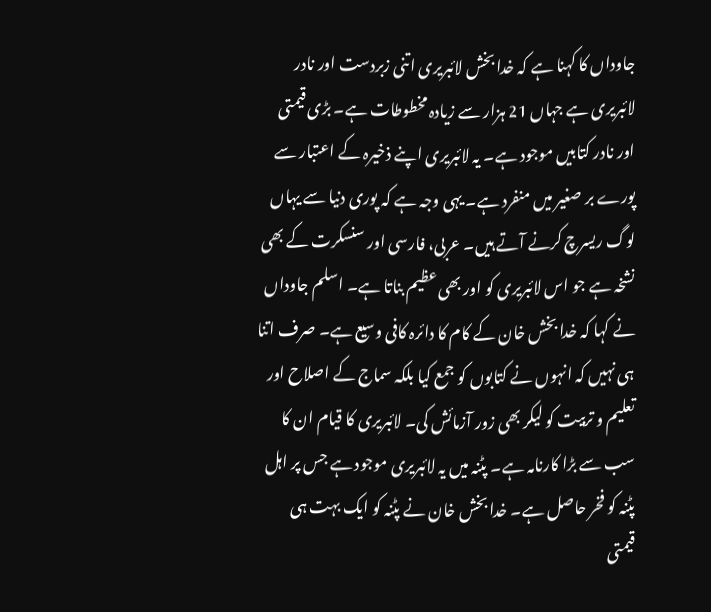جاوداں کا کہنا ہے کہ خدا بخش لائبریری اتنی زبردست اور نادر لائبریری ہے جہاں 21 ہزار سے زیادہ مخطوطات ہے۔ بڑی قیمتی اور نادر کتابیں موجود ہے۔ یہ لائبریری اپنے ذخیرہ کے اعتبار سے پورے بر صغیر میں منفرد ہے۔ یہی وجہ ہے کہ پوری دنیا سے یہاں لوگ ریسرچ کرنے آتے ہیں۔ عربی، فارسی اور سنسکرت کے بھی نشخہ ہے جو اس لائبریری کو اور بھی عظیم بناتا ہے۔ اسلم جاوداں نے کہا کہ خدا بخش خان کے کام کا دائرہ کافی وسیع ہے۔ صرف اتنا ہی نہیں کہ انہوں نے کتابوں کو جمع کیا بلکہ سماج کے اصلاح اور تعلیم و تربیت کو لیکر بھی زور آزمائش کی۔ لائبریری کا قیام ان کا سب سے بڑا کارنامہ ہے۔ پٹنہ میں یہ لائبریری موجود ہے جس پر اہل پٹنہ کو فخر حاصل ہے۔ خدا بخش خان نے پٹنہ کو ایک بہت ہی قیمتی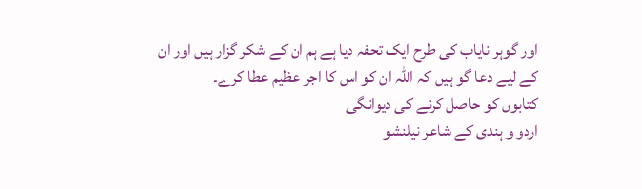اور گوہر نایاب کی طرح ایک تحفہ دیا ہے ہم ان کے شکر گزار ہیں اور ان کے لیے دعا گو ہیں کہ اللہ ان کو اس کا اجر عظیم عطا کرے۔
کتابوں کو حاصل کرنے کی دیوانگی
اردو و ہندی کے شاعر نیلنشو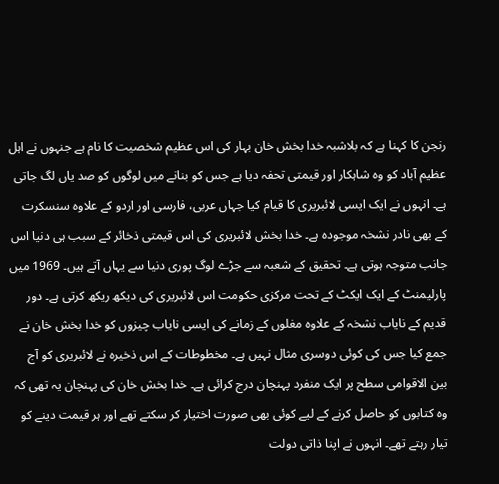رنجن کا کہنا ہے کہ بلاشبہ خدا بخش خان بہار کی اس عظیم شخصیت کا نام ہے جنہوں نے اہل عظیم آباد کو وہ شاہکار اور قیمتی تحفہ دیا ہے جس کو بنانے میں لوگوں کو صد یاں لگ جاتی ہے۔ انہوں نے ایک ایسی لائبریری کا قیام کیا جہاں عربی، فارسی اور اردو کے علاوہ سنسکرت کے بھی نادر نشخہ موجودہ ہے۔ خدا بخش لائبریری کی اس قیمتی ذخائر کے سبب ہی دنیا اس جانب متوجہ ہوتی ہے۔ تحقیق کے شعبہ سے جڑے لوگ پوری دنیا سے یہاں آتے ہیں۔ 1969 میں پارلیمنٹ کے ایک ایکٹ کے تحت مرکزی حکومت اس لائبریری کی دیکھ ریکھ کرتی ہے۔ دور قدیم کے نایاب نشخہ کے علاوہ مغلوں کے زمانے کی ایسی نایاب چیزوں کو خدا بخش خان نے جمع کیا جس کی کوئی دوسری مثال نہیں ہے۔ مخطوطات کے اس ذخیرہ نے لائبریری کو آج بین الاقوامی سطح پر ایک منفرد پہنچان درج کرائی ہے۔ خدا بخش خان کی پہنچان یہ تھی کہ وہ کتابوں کو حاصل کرنے کے لیے کوئی بھی صورت اختیار کر سکتے تھے اور ہر قیمت دینے کو تیار رہتے تھے۔ انہوں نے اپنا ذاتی دولت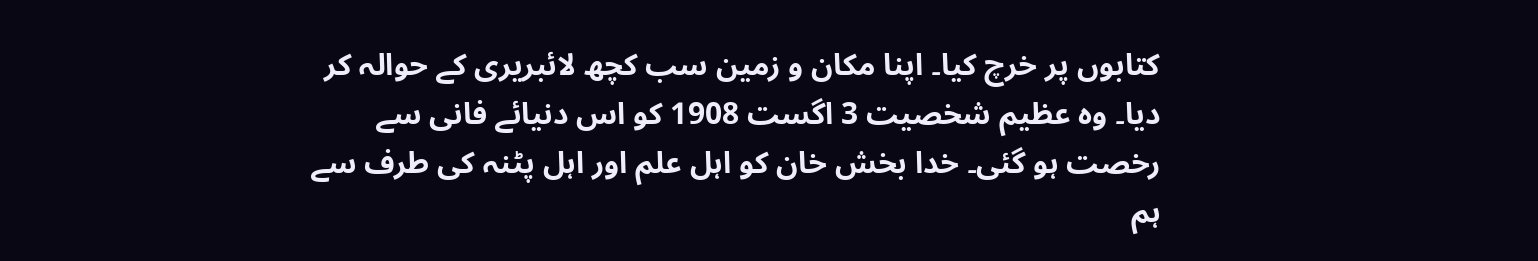کتابوں پر خرچ کیا۔ اپنا مکان و زمین سب کچھ لائبریری کے حوالہ کر دیا۔ وہ عظیم شخصیت 3 اگست 1908 کو اس دنیائے فانی سے رخصت ہو گئی۔ خدا بخش خان کو اہل علم اور اہل پٹنہ کی طرف سے ہم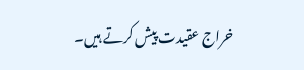خراج عقیدت پیش کرتے ہیں۔